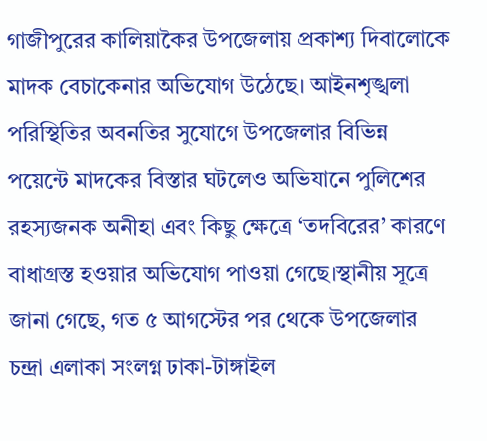গাজীপুরের কালিয়াকৈর উপজেলায় প্রকাশ্য দিবালোকে মাদক বেচাকেনার অভিযোগ উঠেছে। আইনশৃঙ্খলা পরিস্থিতির অবনতির সুযোগে উপজেলার বিভিন্ন পয়েন্টে মাদকের বিস্তার ঘটলেও অভিযানে পুলিশের রহস্যজনক অনীহা এবং কিছু ক্ষেত্রে ‘তদবিরের’ কারণে বাধাগ্রস্ত হওয়ার অভিযোগ পাওয়া গেছে।স্থানীয় সূত্রে জানা গেছে, গত ৫ আগস্টের পর থেকে উপজেলার চন্দ্রা এলাকা সংলগ্ন ঢাকা-টাঙ্গাইল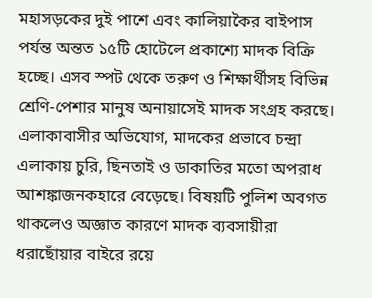মহাসড়কের দুই পাশে এবং কালিয়াকৈর বাইপাস পর্যন্ত অন্তত ১৫টি হোটেলে প্রকাশ্যে মাদক বিক্রি হচ্ছে। এসব স্পট থেকে তরুণ ও শিক্ষার্থীসহ বিভিন্ন শ্রেণি-পেশার মানুষ অনায়াসেই মাদক সংগ্রহ করছে। এলাকাবাসীর অভিযোগ, মাদকের প্রভাবে চন্দ্রা এলাকায় চুরি, ছিনতাই ও ডাকাতির মতো অপরাধ আশঙ্কাজনকহারে বেড়েছে। বিষয়টি পুলিশ অবগত থাকলেও অজ্ঞাত কারণে মাদক ব্যবসায়ীরা ধরাছোঁয়ার বাইরে রয়ে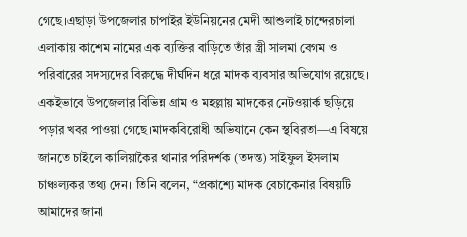গেছে।এছাড়া উপজেলার চাপাইর ইউনিয়নের মেদী আশুলাই চান্দেরচালা এলাকায় কাশেম নামের এক ব্যক্তির বাড়িতে তাঁর স্ত্রী সালমা বেগম ও পরিবারের সদস্যদের বিরুদ্ধে দীর্ঘদিন ধরে মাদক ব্যবসার অভিযোগ রয়েছে। একইভাবে উপজেলার বিভিন্ন গ্রাম ও মহল্লায় মাদকের নেটওয়ার্ক ছড়িয়ে পড়ার খবর পাওয়া গেছে।মাদকবিরোধী অভিযানে কেন স্থবিরতা—এ বিষয়ে জানতে চাইলে কালিয়াকৈর থানার পরিদর্শক (তদন্ত) সাইফুল ইসলাম চাঞ্চল্যকর তথ্য দেন। তিনি বলেন, “প্রকাশ্যে মাদক বেচাকেনার বিষয়টি আমাদের জানা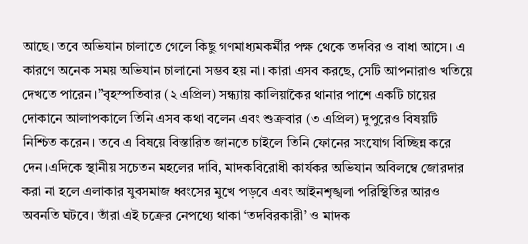আছে। তবে অভিযান চালাতে গেলে কিছু গণমাধ্যমকর্মীর পক্ষ থেকে তদবির ও বাধা আসে। এ কারণে অনেক সময় অভিযান চালানো সম্ভব হয় না। কারা এসব করছে, সেটি আপনারাও খতিয়ে দেখতে পারেন।”বৃহস্পতিবার (২ এপ্রিল) সন্ধ্যায় কালিয়াকৈর থানার পাশে একটি চায়ের দোকানে আলাপকালে তিনি এসব কথা বলেন এবং শুক্রবার (৩ এপ্রিল) দুপুরেও বিষয়টি নিশ্চিত করেন। তবে এ বিষয়ে বিস্তারিত জানতে চাইলে তিনি ফোনের সংযোগ বিচ্ছিন্ন করে দেন।এদিকে স্থানীয় সচেতন মহলের দাবি, মাদকবিরোধী কার্যকর অভিযান অবিলম্বে জোরদার করা না হলে এলাকার যুবসমাজ ধ্বংসের মুখে পড়বে এবং আইনশৃঙ্খলা পরিস্থিতির আরও অবনতি ঘটবে। তাঁরা এই চক্রের নেপথ্যে থাকা ‘তদবিরকারী’ ও মাদক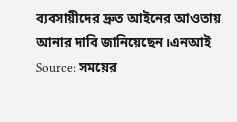ব্যবসায়ীদের দ্রুত আইনের আওতায় আনার দাবি জানিয়েছেন।এনআই
Source: সময়ের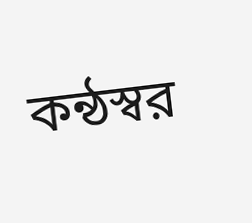কন্ঠস্বর